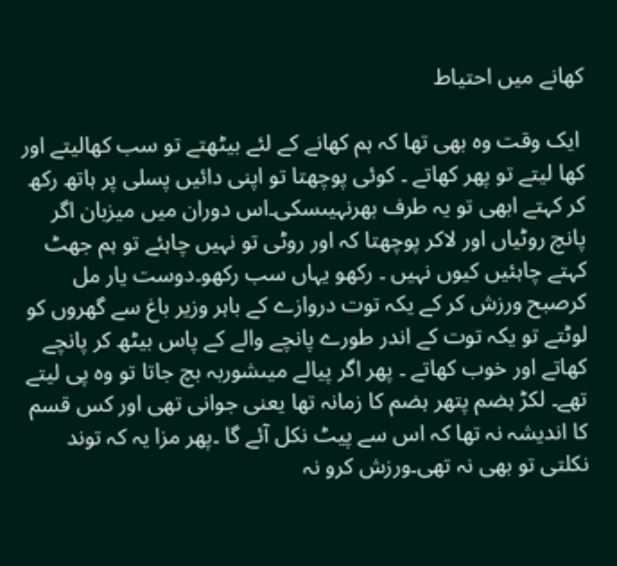کھانے میں احتیاط

 ایک وقت وہ بھی تھا کہ ہم کھانے کے لئے بیٹھتے تو سب کھالیتے اور کھا لیتے تو پھر کھاتے ۔ کوئی پوچھتا تو اپنی دائیں پسلی پر ہاتھ رکھ کر کہتے ابھی تو یہ طرف بھرنہیںسکی۔اس دوران میں میزبان اگر پانچ روٹیاں اور لاکر پوچھتا کہ اور روٹی تو نہیں چاہئے تو ہم جھٹ کہتے چاہئیں کیوں نہیں ۔ رکھو یہاں سب رکھو۔دوست یار مل کرصبح ورزش کر کے یکہ توت دروازے کے باہر وزیر باغ سے گھروں کو لوٹتے تو یکہ توت کے اندر طورے پانچے والے کے پاس بیٹھ کر پانچے کھاتے اور خوب کھاتے ۔ پھر اگر پیالے میںشوربہ بچ جاتا تو وہ پی لیتے تھے۔ لکڑ ہضم پتھر ہضم کا زمانہ تھا یعنی جوانی تھی اور کس قسم کا اندیشہ نہ تھا کہ اس سے پیٹ نکل آئے گا ۔پھر مزا یہ کہ توند نکلتی تو بھی نہ تھی۔ورزش کرو نہ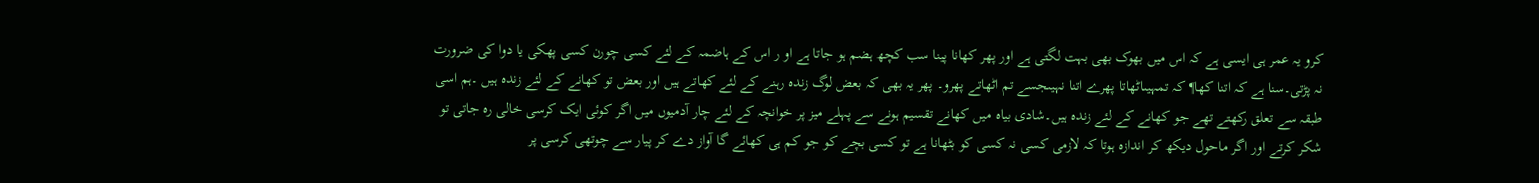کرو یہ عمر ہی ایسی ہے کہ اس میں بھوک بھی بہت لگتی ہے اور پھر کھانا پینا سب کچھ ہضم ہو جاتا ہے او ر اس کے ہاضمہ کے لئے کسی چورن کسی پھکی یا دوا کی ضرورت نہ پڑتی۔سنا ہے کہ اتنا کھا¶ کہ تمہیںاٹھاتا پھرے اتنا نہیںجسے تم اٹھاتے پھرو۔ پھر یہ بھی کہ بعض لوگ زندہ رہنے کے لئے کھاتے ہیں اور بعض تو کھانے کے لئے زندہ ہیں ۔ہم اسی طبقہ سے تعلق رکھتے تھے جو کھانے کے لئے زندہ ہیں۔شادی بیاہ میں کھانے تقسیم ہونے سے پہلے میز پر خوانچہ کے لئے چار آدمیوں میں اگر کوئی ایک کرسی خالی رہ جاتی تو شکر کرتے اور اگر ماحول دیکھ کر اندازہ ہوتا کہ لازمی کسی نہ کسی کو بٹھانا ہے تو کسی بچے کو جو کم ہی کھائے گا آواز دے کر پیار سے چوتھی کرسی پر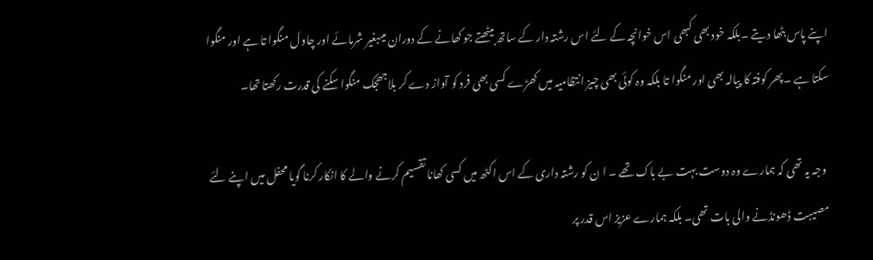اپنے پاس بٹھا دیتے ۔بلکہ خود بھی کبھی اس خوانچہ کے لئے اس رشتہ دار کے ساتھ بیٹھتے جو کھانے کے دوران میںبغیر شرمائے اور چاول منگوا تا ہے اور منگوا سکتا ہے ۔پھر کوفتہ کا پیالہ بھی اور منگوا تا بلکہ وہ کوئی بھی چیز انتظامیہ میں کھڑے کسی بھی فرد کو آواز دے کر بلاجھجک منگوا سکنے کی قدرت رکھتا تھا۔

 وجہ یہ تھی کہ ہمارے وہ دوست بہت بے باک تھے ۔ ا ن کو رشتہ داری کے اس اکٹھ میں کسی کھانا تقسیم کرنے والے کا انکار کرنا گویا محفل میں اپنے لئے مصیبت ڈھونڈنے والی بات تھی۔ بلکہ ہمارے عزیز اس قدر پر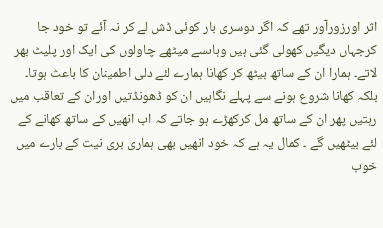اثر اورزورآور تھے کہ اگر دوسری بار کوئی ڈش لے کر نہ آئے تو خود جا کرجہاں دیگیں کھولی گئی ہیں وہاںسے میٹھے چاولوں کی ایک اور پلیٹ بھر لاتے۔ ہمارا ان کے ساتھ بیٹھ کر کھانا ہمارے لئے دلی اطمینان کا باعث ہوتا۔ بلکہ کھانا شروع ہونے سے پہلے نگاہیں ان کو ڈھونڈتیں اوران کے تعاقب میں رہتیں پھر ان کے ساتھ مل کرکھڑے ہو جاتے کہ اب انھیں کے ساتھ کھانے کے لئے بیٹھیں گے ۔ کمال یہ ہے کہ خود انھیں بھی ہماری بری نیت کے بارے میں خوب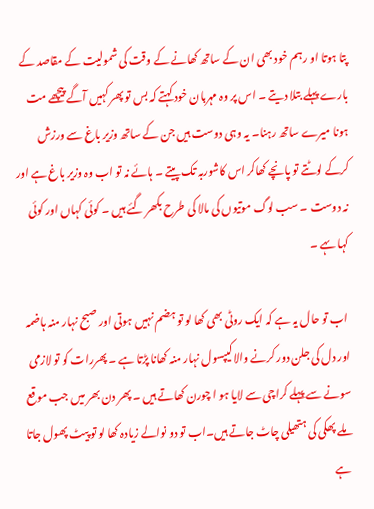پتا ہوتا او رہم خود بھی ان کے ساتھ کھانے کے وقت کی شمولیت کے مقاصد کے بارے پہلے بتلا دیتے ۔ اس پر وہ مہربان خود کہتے کہ بس تو پھر کہیں آگے پیچھے مت ہونا میرے ساتھ رہنا۔ یہ وہی دوست ہیں جن کے ساتھ وزیر باغ سے ورزش کرکے لوٹتے تو پانچے کھاکر اس کاشوربہ تک پیتے ۔ ہائے نہ تو اب وہ وزیر باغ ہے اور نہ دوست ۔ سب لوگ موتیوں کی مالا کی طرح بکھر گئے ہیں ۔ کوئی کہاں اور کوئی کہا ںہے ۔

 اب تو حال یہ ہے کہ ایک روٹی بھی کھا لو تو ہضم نہیں ہوتی اور صبح نہار منہ ہاضمہ اور دل کی جلن دور کرنے والا کیپسول نہار منہ کھانا پڑتا ہے ۔ پھررات کو تو لازمی سونے سے پہلے کراچی سے لایا ہو ا چورن کھاتے ہیں ۔ پھر دن بھر میں جب موقع ملے پھکی کی ہتھیلی چاٹ جاتے ہیں۔اب تو دو نوالے زیادہ کھا لو تو پیٹ پھول جاتا ہے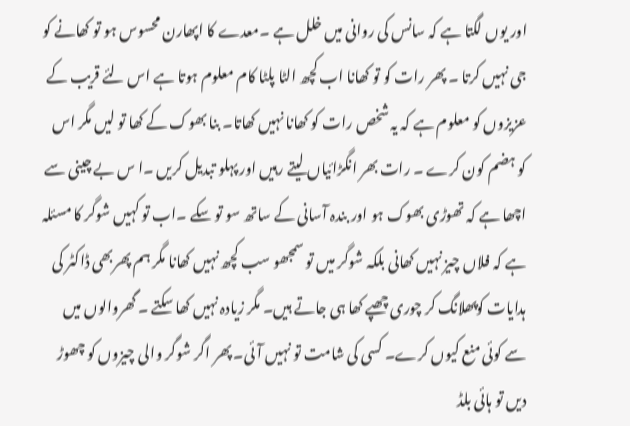اور یوں لگتا ہے کہ سانس کی روانی میں خلل ہے ۔معدے کا اپھارن محسوس ہو تو کھانے کو جی نہیں کرتا ۔ پھر رات کو تو کھانا اب کچھ الٹا پلٹا کام معلوم ہوتا ہے اس لئے قریب کے عزیزوں کو معلوم ہے کہ یہ شخص رات کو کھانا نہیں کھاتا۔ بنا بھوک کے کھا تو لیں مگر اس کو ہضم کون کرے ۔ رات بھر انگڑائیاں لیتے رہیں اور پہلو تبدیل کریں ۔ا س بے چینی سے اچھا ہے کہ تھوڑی بھوک ہو اور بندہ آسانی کے ساتھ سو تو سکے ۔اب تو کہیں شوگر کا مسئلہ ہے کہ فلاں چیز نہیں کھانی بلکہ شوگر میں تو سمجھو سب کچھ نہیں کھانا مگر ہم پھربھی ڈاکٹر کی ہدایات کوپھلانگ کر چوری چھپے کھا ہی جاتے ہیں۔ مگر زیادہ نہیں کھا سکتے ۔ گھروالوں میں سے کوئی منع کیوں کرے۔ کسی کی شامت تو نہیں آئی۔ پھر اگر شوگر والی چیزوں کو چھوڑ دیں تو ہائی بلڈ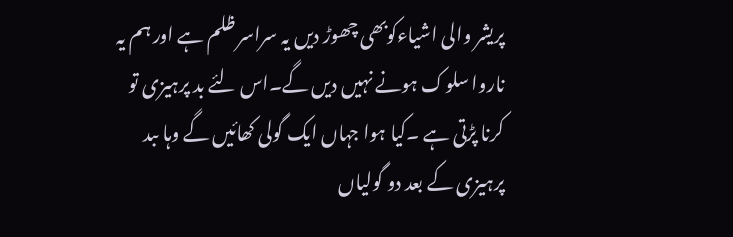پریشر والی اشیاءکوبھی چھوڑ دیں یہ سراسر ظلم ہے اور ہم یہ ناروا سلوک ہونے نہیں دیں گے۔اس لئے بد پرہیزی تو کرنا پڑتی ہے ۔کیا ہوا جہاں ایک گولی کھائیں گے وہا ںبد پرہیزی کے بعد دو گولیاں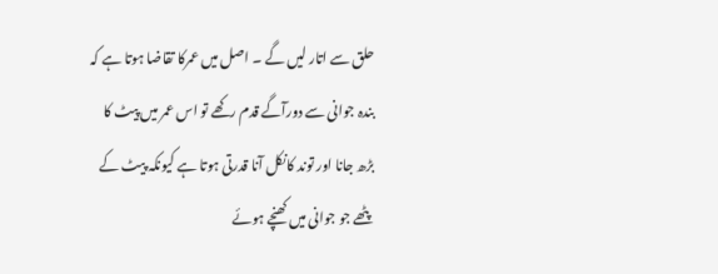حلق سے اتار لیں گے ۔ اصل میں عمرکا تقاضا ہوتا ہے کہ بندہ جوانی سے دورآگے قدم رکھے تو اس عمر میں پیٹ کا بڑھ جانا اور توند کانکل آنا قدرتی ہوتا ہے کیونکہ پیٹ کے پٹھے جو جوانی میں کھنچے ہوئے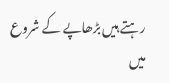رہتے ہیں بڑھاپے کے شروع میں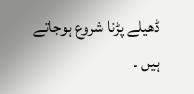ڈھیلے پڑنا شروع ہوجاتے ہیں ۔